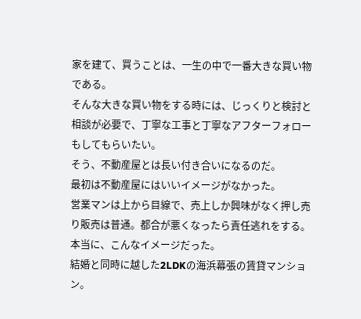家を建て、買うことは、一生の中で一番大きな買い物である。
そんな大きな買い物をする時には、じっくりと検討と相談が必要で、丁寧な工事と丁寧なアフターフォローもしてもらいたい。
そう、不動産屋とは長い付き合いになるのだ。
最初は不動産屋にはいいイメージがなかった。
営業マンは上から目線で、売上しか興味がなく押し売り販売は普通。都合が悪くなったら責任逃れをする。
本当に、こんなイメージだった。
結婚と同時に越した2LDKの海浜幕張の賃貸マンション。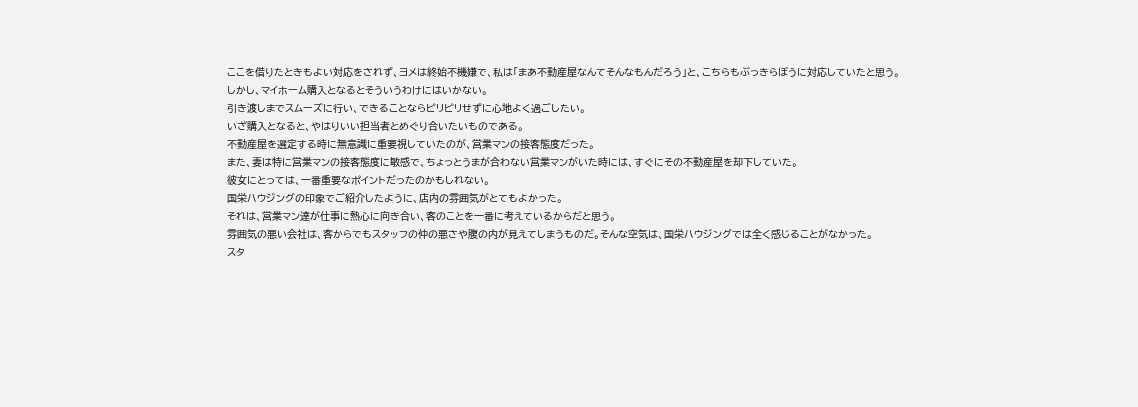ここを借りたときもよい対応をされず、ヨメは終始不機嫌で、私は「まあ不動産屋なんてそんなもんだろう」と、こちらもぶっきらぼうに対応していたと思う。
しかし、マイホーム購入となるとそういうわけにはいかない。
引き渡しまでスムーズに行い、できることならピリピリせずに心地よく過ごしたい。
いざ購入となると、やはりいい担当者とめぐり合いたいものである。
不動産屋を選定する時に無意識に重要視していたのが、営業マンの接客態度だった。
また、妻は特に営業マンの接客態度に敏感で、ちょっとうまが合わない営業マンがいた時には、すぐにその不動産屋を却下していた。
彼女にとっては、一番重要なポイントだったのかもしれない。
国栄ハウジングの印象でご紹介したように、店内の雰囲気がとてもよかった。
それは、営業マン達が仕事に熱心に向き合い、客のことを一番に考えているからだと思う。
雰囲気の悪い会社は、客からでもスタッフの仲の悪さや腹の内が見えてしまうものだ。そんな空気は、国栄ハウジングでは全く感じることがなかった。
スタ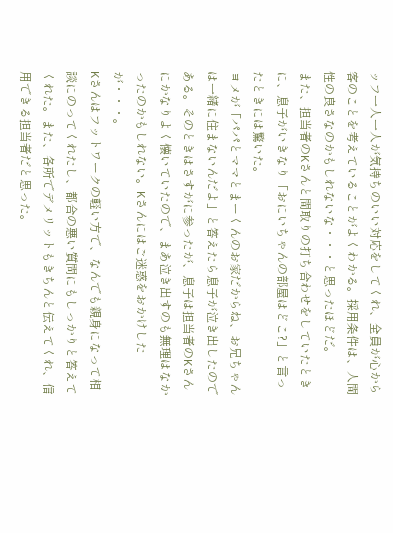ッフ一人一人が気持ちのいい対応をしてくれ、全員が心から客のことを考えていることがよくわかる。採用条件は、人間性の良さなのかもしれないな・・・と思ったほどだ。
また、担当者のKさんと間取りの打ち合わせをしていたときに、息子がいきなり「おにいちゃんの部屋はどこ?」と言ったときには驚いた。
ヨメが「パパとママとまーくんのお家だからね、お兄ちゃんは一緒に住まないんだよ」と答えたら息子が泣き出したのである。そのときはさすがに参ったが、息子は担当者のKさんにかなりよく懐いていたので、まあ泣き出すのも無理はなかったのかもしれない。Kさんにはご迷惑をおかけしたが・・・。
Kさんはフットワークの軽い方で、なんでも親身になって相談にのってくれたし、都合の悪い質問にもしっかりと答えてくれた。また、各所でデメリットもきちんと伝えてくれ、信用できる担当者だと思った。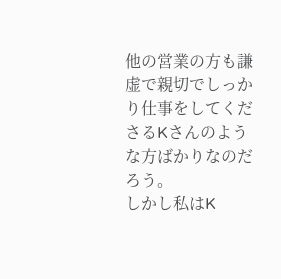他の営業の方も謙虚で親切でしっかり仕事をしてくださるKさんのような方ばかりなのだろう。
しかし私はK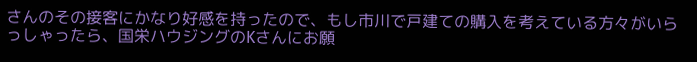さんのその接客にかなり好感を持ったので、もし市川で戸建ての購入を考えている方々がいらっしゃったら、国栄ハウジングのKさんにお願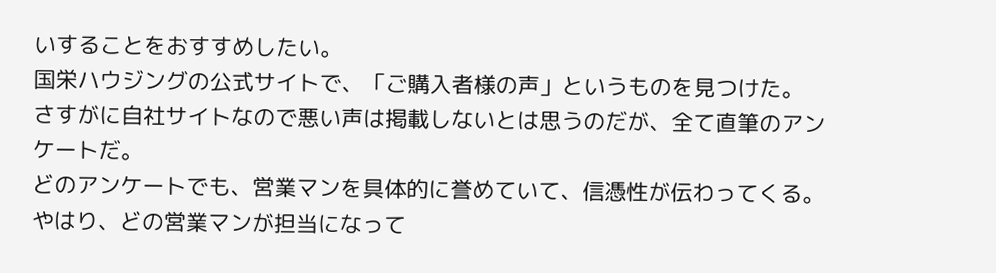いすることをおすすめしたい。
国栄ハウジングの公式サイトで、「ご購入者様の声」というものを見つけた。
さすがに自社サイトなので悪い声は掲載しないとは思うのだが、全て直筆のアンケートだ。
どのアンケートでも、営業マンを具体的に誉めていて、信憑性が伝わってくる。
やはり、どの営業マンが担当になって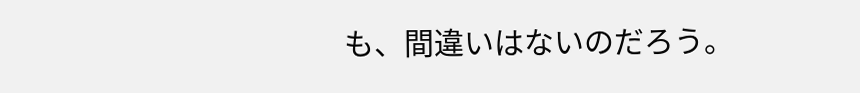も、間違いはないのだろう。